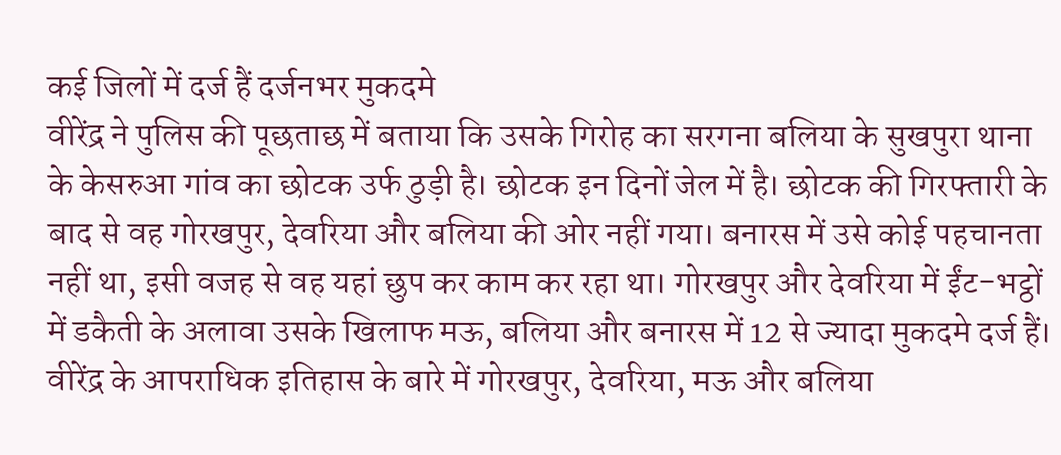कई जिलों में दर्ज हैं दर्जनभर मुकदमे
वीरेंद्र ने पुलिस की पूछताछ में बताया कि उसके गिरोह का सरगना बलिया के सुखपुरा थाना के केसरुआ गांव का छोटक उर्फ ठुड़ी है। छोटक इन दिनों जेल में है। छोटक की गिरफ्तारी के बाद से वह गोरखपुर, देवरिया और बलिया की ओर नहीं गया। बनारस में उसे कोई पहचानता नहीं था, इसी वजह से वह यहां छुप कर काम कर रहा था। गोरखपुर और देवरिया में ईंट-भट्ठों में डकैती के अलावा उसके खिलाफ मऊ, बलिया और बनारस में 12 से ज्यादा मुकदमे दर्ज हैं। वीरेंद्र के आपराधिक इतिहास के बारे में गोरखपुर, देवरिया, मऊ और बलिया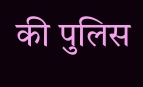की पुलिस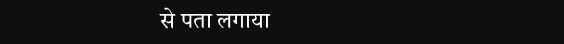से पता लगाया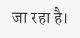जा रहा है।